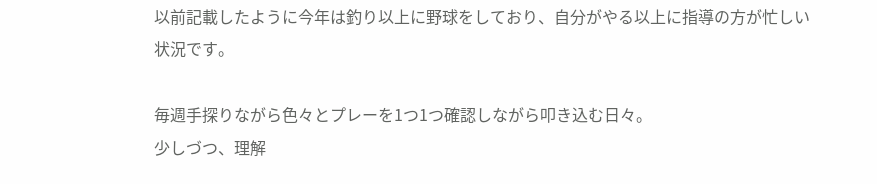以前記載したように今年は釣り以上に野球をしており、自分がやる以上に指導の方が忙しい状況です。

毎週手探りながら色々とプレーを1つ1つ確認しながら叩き込む日々。
少しづつ、理解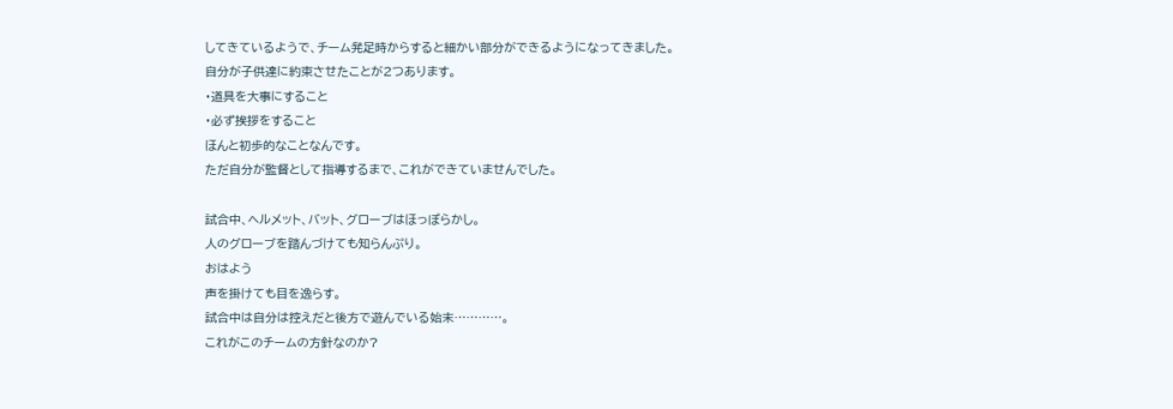してきているようで、チーム発足時からすると細かい部分ができるようになってきました。
自分が子供達に約束させたことが2つあります。
・道具を大事にすること
・必ず挨拶をすること
ほんと初歩的なことなんです。
ただ自分が監督として指導するまで、これができていませんでした。

試合中、ヘルメット、バット、グローブはほっぽらかし。
人のグローブを踏んづけても知らんぷり。
おはよう
声を掛けても目を逸らす。
試合中は自分は控えだと後方で遊んでいる始末…………。
これがこのチームの方針なのか?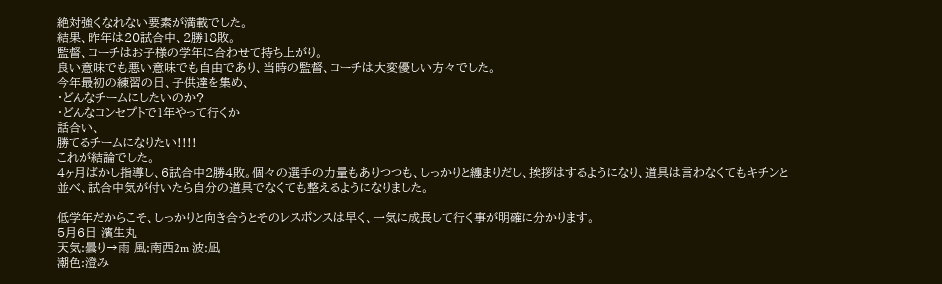絶対強くなれない要素が満載でした。
結果、昨年は20試合中、2勝18敗。
監督、コーチはお子様の学年に合わせて持ち上がり。
良い意味でも悪い意味でも自由であり、当時の監督、コーチは大変優しい方々でした。
今年最初の練習の日、子供達を集め、
・どんなチームにしたいのか?
・どんなコンセプトで1年やって行くか
話合い、
勝てるチームになりたい!!!!
これが結論でした。
4ヶ月ばかし指導し、6試合中2勝4敗。個々の選手の力量もありつつも、しっかりと纏まりだし、挨拶はするようになり、道具は言わなくてもキチンと並べ、試合中気が付いたら自分の道具でなくても整えるようになりました。

低学年だからこそ、しっかりと向き合うとそのレスポンスは早く、一気に成長して行く事が明確に分かります。
5月6日 濱生丸
天気:曇り→雨 風:南西2m 波:凪
潮色:澄み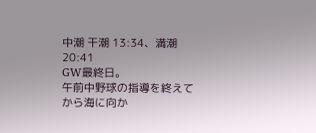中潮 干潮 13:34、満潮 20:41
GW最終日。
午前中野球の指導を終えてから海に向か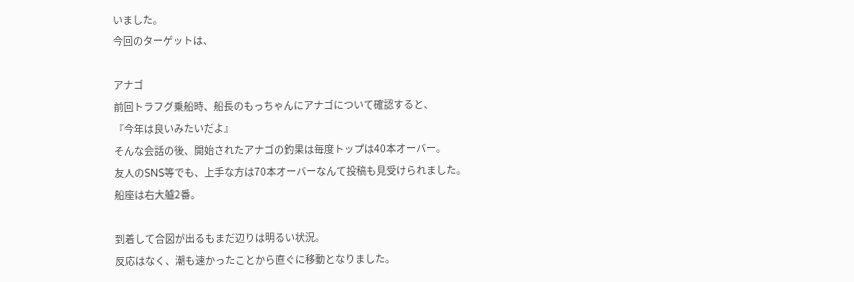いました。
今回のターゲットは、

アナゴ
前回トラフグ乗船時、船長のもっちゃんにアナゴについて確認すると、
『今年は良いみたいだよ』
そんな会話の後、開始されたアナゴの釣果は毎度トップは40本オーバー。
友人のSNS等でも、上手な方は70本オーバーなんて投稿も見受けられました。
船座は右大艫2番。

到着して合図が出るもまだ辺りは明るい状況。
反応はなく、潮も速かったことから直ぐに移動となりました。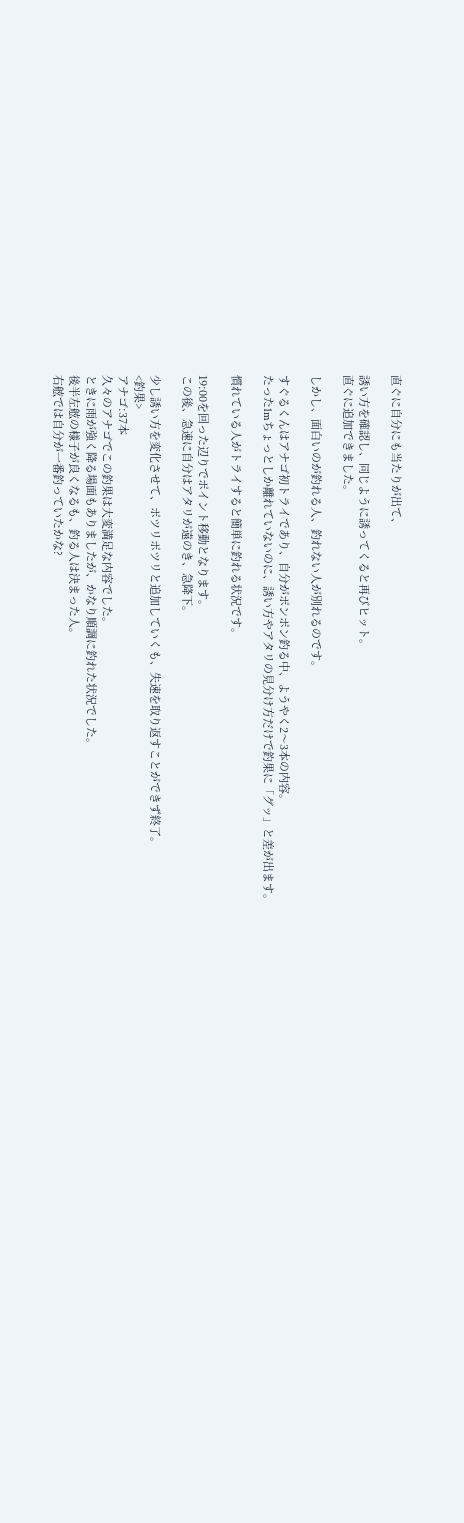直ぐに自分にも当たりが出て、

誘い方を確認し、同じように誘ってくると再びヒット。
直ぐに追加できました。

しかし、面白いのが釣れる人、釣れない人が別れるのです。

すぐるくんはアナゴ初トライであり、自分がポンポン釣る中、ようやく2〜3本の内容。
たった1mちょっとしか離れていないのに、誘い方やアタリの見分け方だけで釣果に「グッ」と差が出ます。

慣れている人がトライすると簡単に釣れる状況です。

19:00を回った辺りでポイント移動となります。
この後、急速に自分はアタリが遠のき、急降下。

少し誘い方を変化させて、ポツリポツリと追加していくも、失速を取り返すことができず終了。
<釣果>
アナゴ:37本
久々のアナゴでこの釣果は大変満足な内容でした。
ときに雨が強く降る場面もありましたが、かなり順調に釣れた状況でした。
後半左舷の様子が良くなるも、釣る人は決まった人。
右舷では自分が一番釣っていたかな?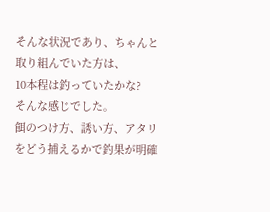そんな状況であり、ちゃんと取り組んでいた方は、
10本程は釣っていたかな?
そんな感じでした。
餌のつけ方、誘い方、アタリをどう捕えるかで釣果が明確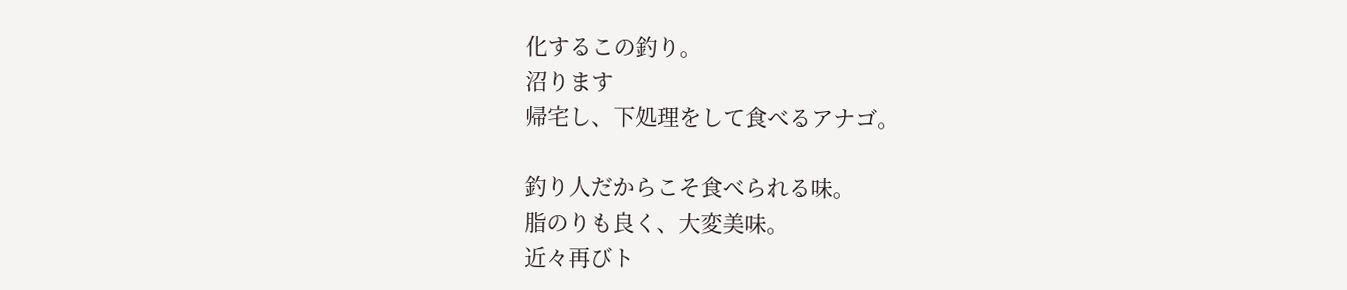化するこの釣り。
沼ります
帰宅し、下処理をして食べるアナゴ。

釣り人だからこそ食べられる味。
脂のりも良く、大変美味。
近々再びト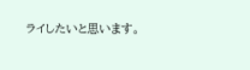ライしたいと思います。